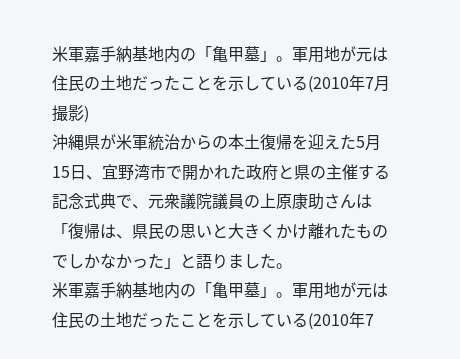米軍嘉手納基地内の「亀甲墓」。軍用地が元は住民の土地だったことを示している(2010年7月撮影)
沖縄県が米軍統治からの本土復帰を迎えた5月15日、宜野湾市で開かれた政府と県の主催する記念式典で、元衆議院議員の上原康助さんは「復帰は、県民の思いと大きくかけ離れたものでしかなかった」と語りました。
米軍嘉手納基地内の「亀甲墓」。軍用地が元は住民の土地だったことを示している(2010年7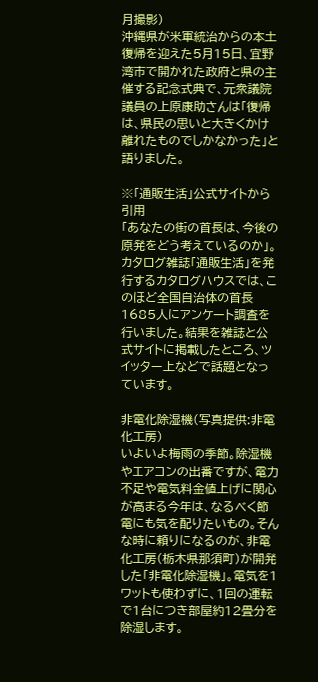月撮影)
沖縄県が米軍統治からの本土復帰を迎えた5月15日、宜野湾市で開かれた政府と県の主催する記念式典で、元衆議院議員の上原康助さんは「復帰は、県民の思いと大きくかけ離れたものでしかなかった」と語りました。

※「通販生活」公式サイトから引用
「あなたの街の首長は、今後の原発をどう考えているのか」。カタログ雑誌「通販生活」を発行するカタログハウスでは、このほど全国自治体の首長1685人にアンケート調査を行いました。結果を雑誌と公式サイトに掲載したところ、ツイッター上などで話題となっています。

非電化除湿機(写真提供:非電化工房)
いよいよ梅雨の季節。除湿機やエアコンの出番ですが、電力不足や電気料金値上げに関心が高まる今年は、なるべく節電にも気を配りたいもの。そんな時に頼りになるのが、非電化工房(栃木県那須町)が開発した「非電化除湿機」。電気を1ワットも使わずに、1回の運転で1台につき部屋約12畳分を除湿します。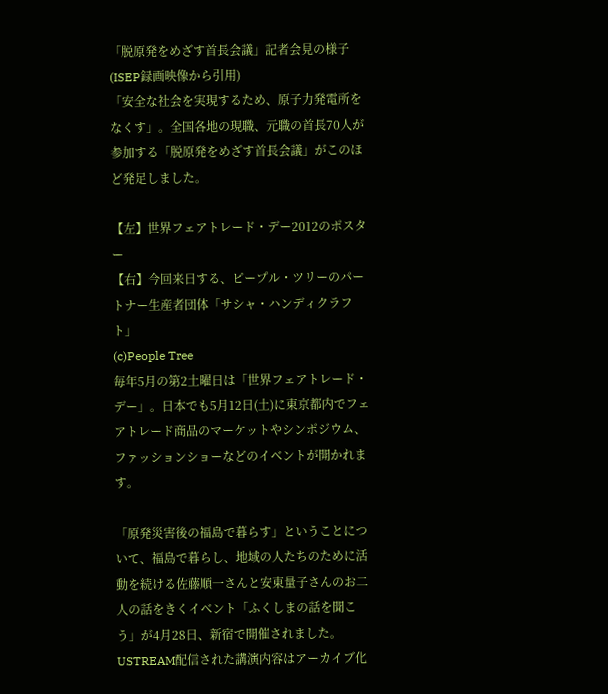「脱原発をめざす首長会議」記者会見の様子(ISEP録画映像から引用)
「安全な社会を実現するため、原子力発電所をなくす」。全国各地の現職、元職の首長70人が参加する「脱原発をめざす首長会議」がこのほど発足しました。

【左】世界フェアトレード・デー2012のポスター
【右】今回来日する、ピープル・ツリーのパートナー生産者団体「サシャ・ハンディクラフト」
(c)People Tree
毎年5月の第2土曜日は「世界フェアトレード・デー」。日本でも5月12日(土)に東京都内でフェアトレード商品のマーケットやシンポジウム、ファッションショーなどのイベントが開かれます。

「原発災害後の福島で暮らす」ということについて、福島で暮らし、地域の人たちのために活動を続ける佐藤順一さんと安東量子さんのお二人の話をきくイベント「ふくしまの話を聞こう」が4月28日、新宿で開催されました。USTREAM配信された講演内容はアーカイブ化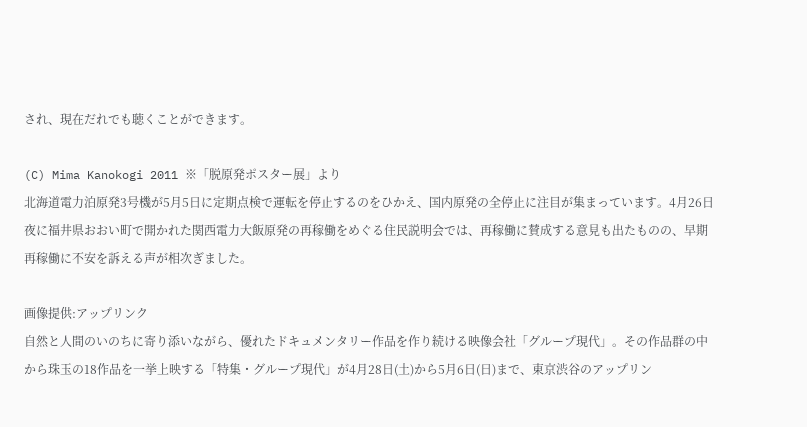され、現在だれでも聴くことができます。

(C) Mima Kanokogi 2011 ※「脱原発ポスター展」より
北海道電力泊原発3号機が5月5日に定期点検で運転を停止するのをひかえ、国内原発の全停止に注目が集まっています。4月26日夜に福井県おおい町で開かれた関西電力大飯原発の再稼働をめぐる住民説明会では、再稼働に賛成する意見も出たものの、早期再稼働に不安を訴える声が相次ぎました。

画像提供:アップリンク
自然と人間のいのちに寄り添いながら、優れたドキュメンタリー作品を作り続ける映像会社「グループ現代」。その作品群の中から珠玉の18作品を一挙上映する「特集・グループ現代」が4月28日(土)から5月6日(日)まで、東京渋谷のアップリン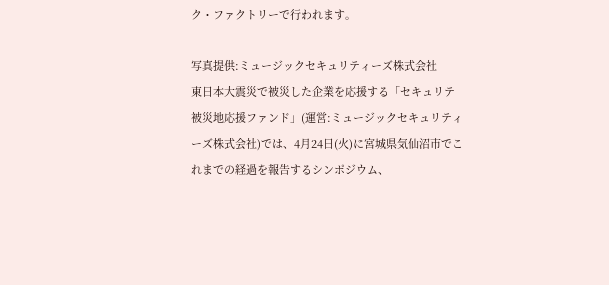ク・ファクトリーで行われます。

写真提供:ミュージックセキュリティーズ株式会社
東日本大震災で被災した企業を応援する「セキュリテ被災地応援ファンド」(運営:ミュージックセキュリティーズ株式会社)では、4月24日(火)に宮城県気仙沼市でこれまでの経過を報告するシンポジウム、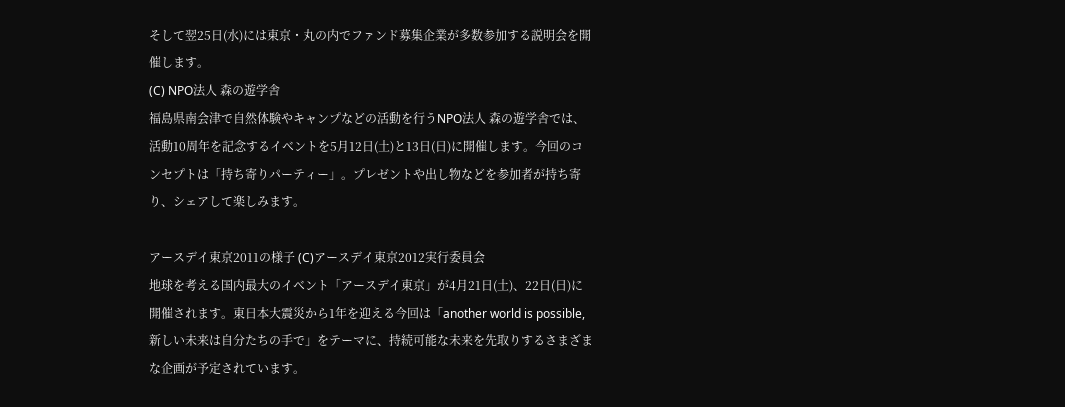そして翌25日(水)には東京・丸の内でファンド募集企業が多数参加する説明会を開催します。
(C) NPO法人 森の遊学舎
福島県南会津で自然体験やキャンプなどの活動を行うNPO法人 森の遊学舎では、活動10周年を記念するイベントを5月12日(土)と13日(日)に開催します。今回のコンセプトは「持ち寄りパーティー」。プレゼントや出し物などを参加者が持ち寄り、シェアして楽しみます。

アースデイ東京2011の様子 (C)アースデイ東京2012実行委員会
地球を考える国内最大のイベント「アースデイ東京」が4月21日(土)、22日(日)に開催されます。東日本大震災から1年を迎える今回は「another world is possible, 新しい未来は自分たちの手で」をテーマに、持続可能な未来を先取りするさまざまな企画が予定されています。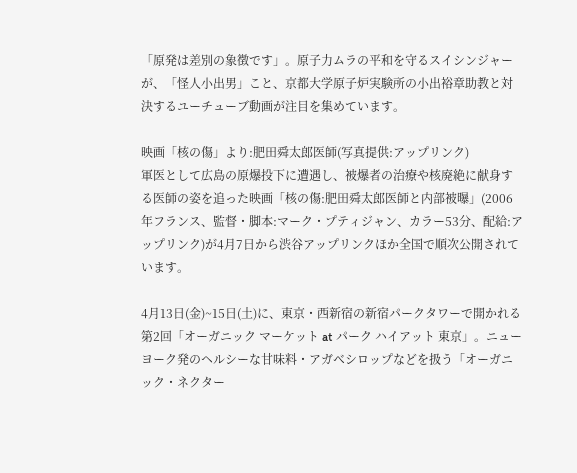「原発は差別の象徴です」。原子力ムラの平和を守るスイシンジャーが、「怪人小出男」こと、京都大学原子炉実験所の小出裕章助教と対決するユーチューブ動画が注目を集めています。

映画「核の傷」より:肥田舜太郎医師(写真提供:アップリンク)
軍医として広島の原爆投下に遭遇し、被爆者の治療や核廃絶に献身する医師の姿を追った映画「核の傷:肥田舜太郎医師と内部被曝」(2006年フランス、監督・脚本:マーク・プティジャン、カラー53分、配給:アップリンク)が4月7日から渋谷アップリンクほか全国で順次公開されています。

4月13日(金)~15日(土)に、東京・西新宿の新宿パークタワーで開かれる第2回「オーガニック マーケット at パーク ハイアット 東京」。ニューヨーク発のヘルシーな甘味料・アガベシロップなどを扱う「オーガニック・ネクター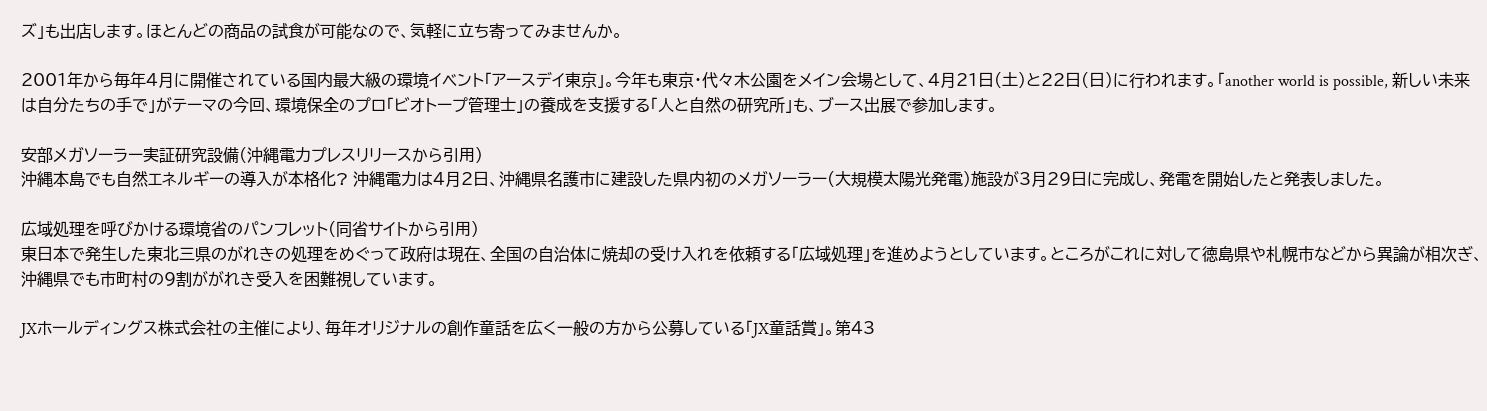ズ」も出店します。ほとんどの商品の試食が可能なので、気軽に立ち寄ってみませんか。

2001年から毎年4月に開催されている国内最大級の環境イベント「アースデイ東京」。今年も東京・代々木公園をメイン会場として、4月21日(土)と22日(日)に行われます。「another world is possible, 新しい未来は自分たちの手で」がテーマの今回、環境保全のプロ「ビオトープ管理士」の養成を支援する「人と自然の研究所」も、ブース出展で参加します。

安部メガソーラー実証研究設備(沖縄電力プレスリリースから引用)
沖縄本島でも自然エネルギーの導入が本格化? 沖縄電力は4月2日、沖縄県名護市に建設した県内初のメガソーラー(大規模太陽光発電)施設が3月29日に完成し、発電を開始したと発表しました。

広域処理を呼びかける環境省のパンフレット(同省サイトから引用)
東日本で発生した東北三県のがれきの処理をめぐって政府は現在、全国の自治体に焼却の受け入れを依頼する「広域処理」を進めようとしています。ところがこれに対して徳島県や札幌市などから異論が相次ぎ、沖縄県でも市町村の9割ががれき受入を困難視しています。

JXホールディングス株式会社の主催により、毎年オリジナルの創作童話を広く一般の方から公募している「JX童話賞」。第43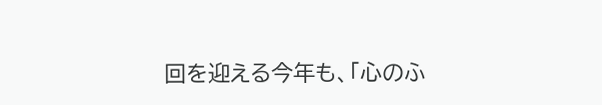回を迎える今年も、「心のふ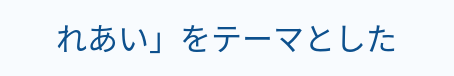れあい」をテーマとした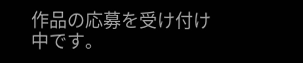作品の応募を受け付け中です。